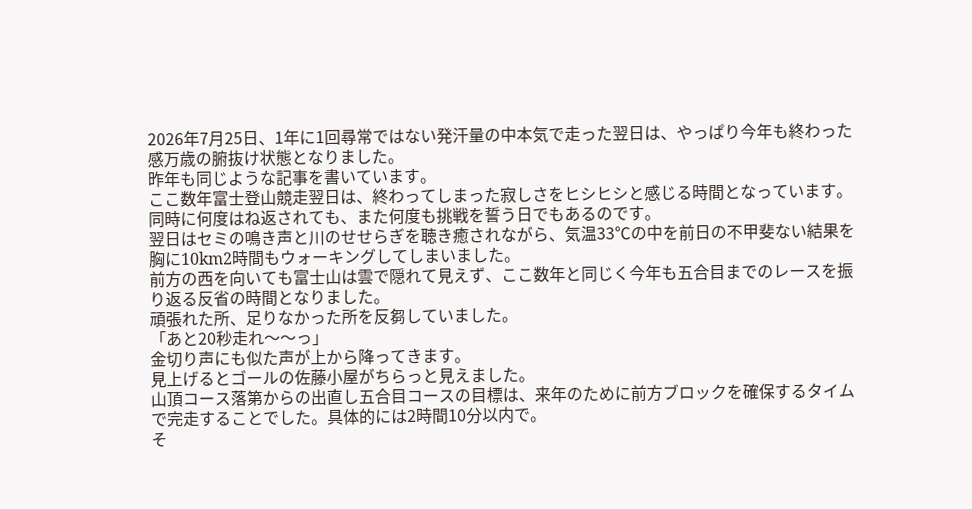2026年7月25日、1年に1回尋常ではない発汗量の中本気で走った翌日は、やっぱり今年も終わった感万歳の腑抜け状態となりました。
昨年も同じような記事を書いています。
ここ数年富士登山競走翌日は、終わってしまった寂しさをヒシヒシと感じる時間となっています。
同時に何度はね返されても、また何度も挑戦を誓う日でもあるのです。
翌日はセミの鳴き声と川のせせらぎを聴き癒されながら、気温33℃の中を前日の不甲斐ない結果を胸に10km2時間もウォーキングしてしまいました。
前方の西を向いても富士山は雲で隠れて見えず、ここ数年と同じく今年も五合目までのレースを振り返る反省の時間となりました。
頑張れた所、足りなかった所を反芻していました。
「あと20秒走れ〜〜っ」
金切り声にも似た声が上から降ってきます。
見上げるとゴールの佐藤小屋がちらっと見えました。
山頂コース落第からの出直し五合目コースの目標は、来年のために前方ブロックを確保するタイムで完走することでした。具体的には2時間10分以内で。
そ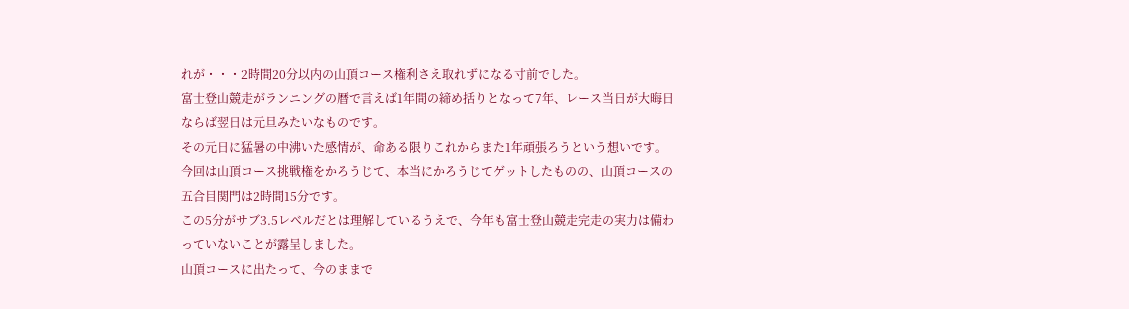れが・・・2時間20分以内の山頂コース権利さえ取れずになる寸前でした。
富士登山競走がランニングの暦で言えば1年間の締め括りとなって7年、レース当日が大晦日ならば翌日は元旦みたいなものです。
その元日に猛暑の中沸いた感情が、命ある限りこれからまた1年頑張ろうという想いです。
今回は山頂コース挑戦権をかろうじて、本当にかろうじてゲットしたものの、山頂コースの五合目関門は2時間15分です。
この5分がサブ3.5レベルだとは理解しているうえで、今年も富士登山競走完走の実力は備わっていないことが露呈しました。
山頂コースに出たって、今のままで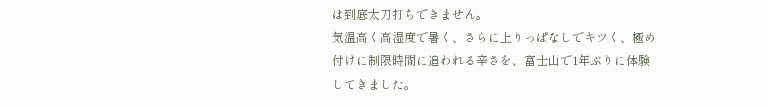は到底太刀打ちできません。
気温高く高湿度で暑く、さらに上りっぱなしでキツく、極め付けに制限時間に追われる辛さを、富士山で1年ぶりに体験してきました。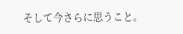そして今さらに思うこと。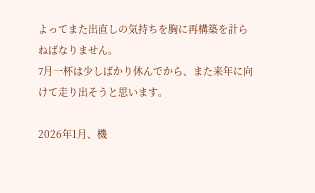よってまた出直しの気持ちを胸に再構築を計らねばなりません。
7月一杯は少しばかり休んでから、また来年に向けて走り出そうと思います。

2026年1月、機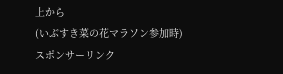上から
(いぶすき菜の花マラソン参加時)
スポンサーリンク